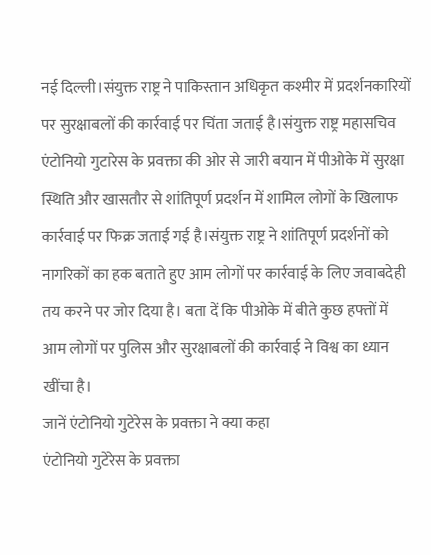नई दिल्ली।संयुक्त राष्ट्र ने पाकिस्तान अधिकृत कश्मीर में प्रदर्शनकारियों पर सुरक्षाबलों की कार्रवाई पर चिंता जताई है।संयुक्त राष्ट्र महासचिव एंटोनियो गुटारेस के प्रवक्ता की ओर से जारी बयान में पीओके में सुरक्षा स्थिति और खासतौर से शांतिपूर्ण प्रदर्शन में शामिल लोगों के खिलाफ कार्रवाई पर फिक्र जताई गई है।संयुक्त राष्ट्र ने शांतिपूर्ण प्रदर्शनों को नागरिकों का हक बताते हुए आम लोगों पर कार्रवाई के लिए जवाबदेही तय करने पर जोर दिया है। बता दें कि पीओके में बीते कुछ हफ्तों में आम लोगों पर पुलिस और सुरक्षाबलों की कार्रवाई ने विश्व का ध्यान खींचा है।
जानें एंटोनियो गुटेरेस के प्रवक्ता ने क्या कहा
एंटोनियो गुटेरेस के प्रवक्ता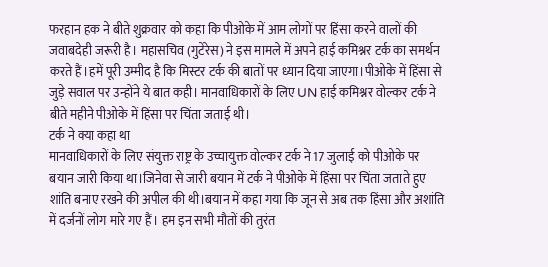फरहान हक ने बीते शुक्रवार को कहा कि पीओके में आम लोगों पर हिंसा करने वालों की जवाबदेही जरूरी है। महासचिव (गुटेरेस) ने इस मामले में अपने हाई कमिश्नर टर्क का समर्थन करते हैं।हमें पूरी उम्मीद है कि मिस्टर टर्क की बातों पर ध्यान दिया जाएगा।पीओके में हिंसा से जुड़े सवाल पर उन्होंने ये बात कही। मानवाधिकारों के लिए UN हाई कमिश्नर वोल्कर टर्क ने बीते महीने पीओके में हिंसा पर चिंता जताई थी।
टर्क ने क्या कहा था
मानवाधिकारों के लिए संयुक्त राष्ट्र के उच्चायुक्त वोल्कर टर्क ने 17 जुलाई को पीओके पर बयान जारी किया था।जिनेवा से जारी बयान में टर्क ने पीओके में हिंसा पर चिंता जताते हुए शांति बनाए रखने की अपील की थी।बयान में कहा गया कि जून से अब तक हिंसा और अशांति में दर्जनों लोग मारे गए हैं। हम इन सभी मौतों की तुरंत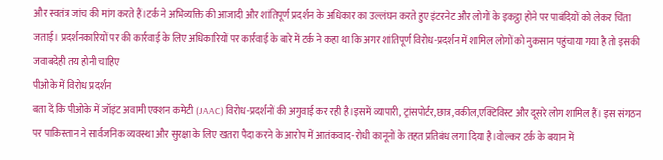और स्वतंत्र जांच की मांग करते हैं।टर्क ने अभिव्यक्ति की आजादी और शांतिपूर्ण प्रदर्शन के अधिकार का उल्लंघन करते हुए इंटरनेट और लोगों के इकट्ठा होने पर पाबंदियों को लेकर चिंता जताई। प्रदर्शनकारियों पर की कार्रवाई के लिए अधिकारियों पर कार्रवाई के बारे में टर्क ने कहा था कि अगर शांतिपूर्ण विरोध-प्रदर्शन में शामिल लोगों को नुकसान पहुंचाया गया है तो इसकी जवाबदेही तय होनी चाहिए
पीओके में विरोध प्रदर्शन
बता दें कि पीओके में जॉइंट अवामी एक्शन कमेटी (JAAC) विरोध-प्रदर्शनों की अगुवाई कर रही है।इसमें व्यापारी, ट्रांसपोर्टर,छात्र,वकील,एक्टिविस्ट और दूसरे लोग शामिल हैं। इस संगठन पर पाकिस्तान ने सार्वजनिक व्यवस्था और सुरक्षा के लिए खतरा पैदा करने के आरोप में आतंकवाद-रोधी कानूनों के तहत प्रतिबंध लगा दिया है।वोल्कर टर्क के बयान में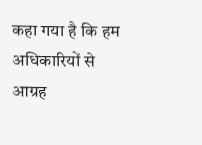कहा गया है कि हम अधिकारियों से आग्रह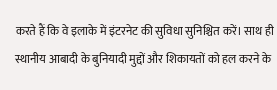करते हैं कि वे इलाके में इंटरनेट की सुविधा सुनिश्चित करें। साथ ही स्थानीय आबादी के बुनियादी मुद्दों और शिकायतों को हल करने के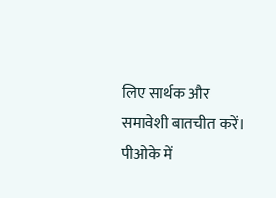लिए सार्थक और समावेशी बातचीत करें। पीओके में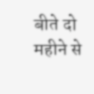बीते दो महीने से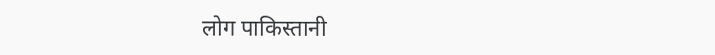लोग पाकिस्तानी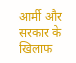आर्मी और सरकार के खिलाफ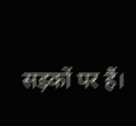सड़कों पर हैं।